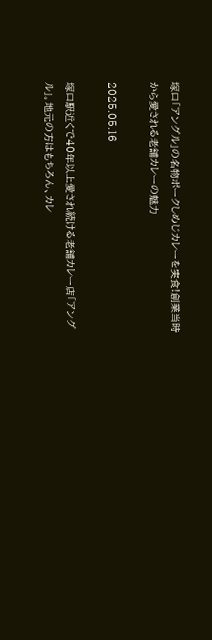塚口「アングル」の名物ポークしめじカレーを実食!創業当時から愛される老舗カレーの魅力

2025.05.16

塚口駅近くで40年以上愛され続ける老舗カレー店「アングル」。地元の方はもちろん、カレ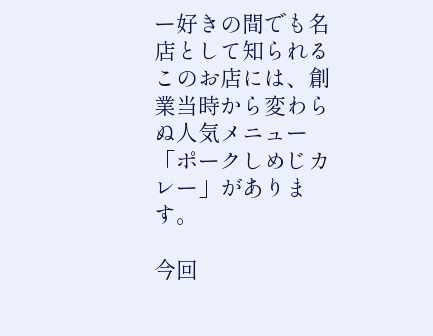ー好きの間でも名店として知られるこのお店には、創業当時から変わらぬ人気メニュー「ポークしめじカレー」があります。

今回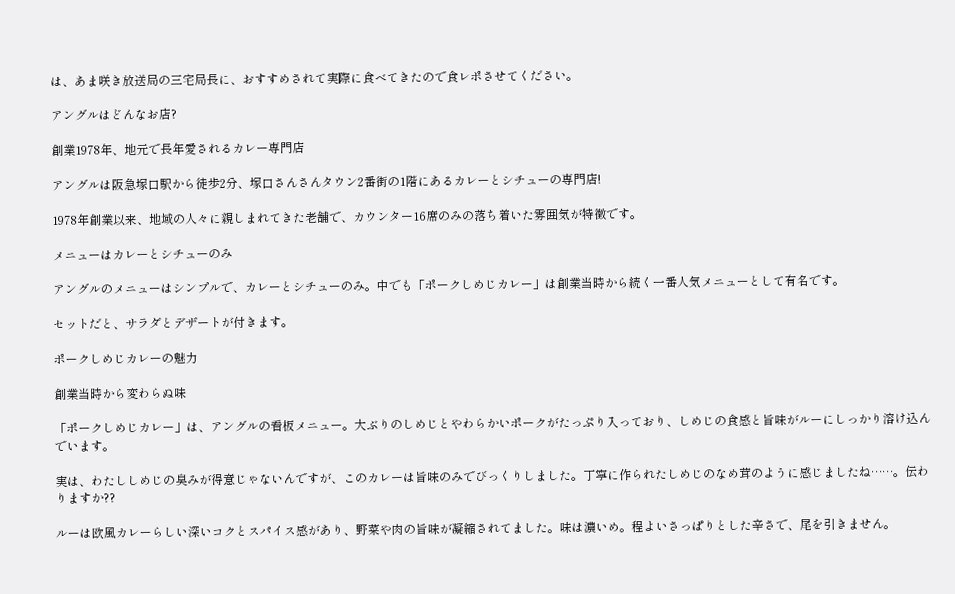は、あま咲き放送局の三宅局長に、おすすめされて実際に食べてきたので食レポさせてください。

アングルはどんなお店?

創業1978年、地元で長年愛されるカレー専門店

アングルは阪急塚口駅から徒歩2分、塚口さんさんタウン2番街の1階にあるカレーとシチューの専門店!

1978年創業以来、地域の人々に親しまれてきた老舗で、カウンター16席のみの落ち着いた雰囲気が特徴です。

メニューはカレーとシチューのみ

アングルのメニューはシンプルで、カレーとシチューのみ。中でも「ポークしめじカレー」は創業当時から続く一番人気メニューとして有名です。

セットだと、サラダとデザートが付きます。

ポークしめじカレーの魅力

創業当時から変わらぬ味

「ポークしめじカレー」は、アングルの看板メニュー。大ぶりのしめじとやわらかいポークがたっぷり入っており、しめじの食感と旨味がルーにしっかり溶け込んでいます。

実は、わたししめじの臭みが得意じゃないんですが、このカレーは旨味のみでびっくりしました。丁寧に作られたしめじのなめ茸のように感じましたね……。伝わりますか??

ルーは欧風カレーらしい深いコクとスパイス感があり、野菜や肉の旨味が凝縮されてました。味は濃いめ。程よいさっぱりとした辛さで、尾を引きません。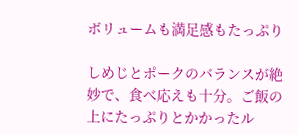ボリュームも満足感もたっぷり

しめじとポークのバランスが絶妙で、食べ応えも十分。ご飯の上にたっぷりとかかったル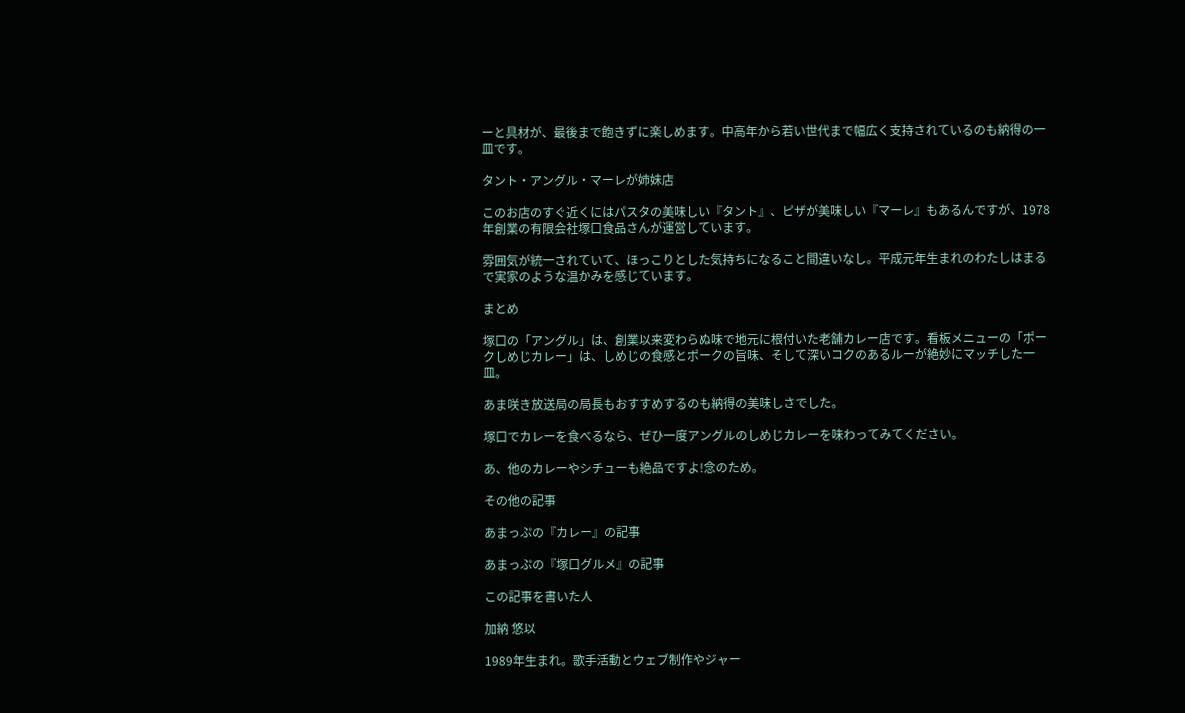ーと具材が、最後まで飽きずに楽しめます。中高年から若い世代まで幅広く支持されているのも納得の一皿です。

タント・アングル・マーレが姉妹店

このお店のすぐ近くにはパスタの美味しい『タント』、ピザが美味しい『マーレ』もあるんですが、1978年創業の有限会社塚口食品さんが運営しています。

雰囲気が統一されていて、ほっこりとした気持ちになること間違いなし。平成元年生まれのわたしはまるで実家のような温かみを感じています。

まとめ

塚口の「アングル」は、創業以来変わらぬ味で地元に根付いた老舗カレー店です。看板メニューの「ポークしめじカレー」は、しめじの食感とポークの旨味、そして深いコクのあるルーが絶妙にマッチした一皿。

あま咲き放送局の局長もおすすめするのも納得の美味しさでした。

塚口でカレーを食べるなら、ぜひ一度アングルのしめじカレーを味わってみてください。

あ、他のカレーやシチューも絶品ですよ!念のため。

その他の記事

あまっぷの『カレー』の記事

あまっぷの『塚口グルメ』の記事

この記事を書いた人

加納 悠以

1989年生まれ。歌手活動とウェブ制作やジャー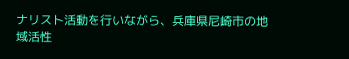ナリスト活動を行いながら、兵庫県尼崎市の地域活性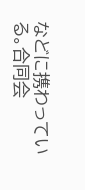などに携わっている。合同会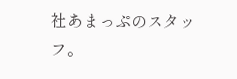社あまっぷのスタッフ。